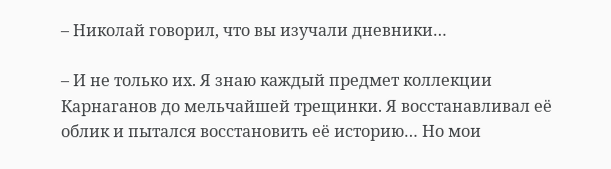– Николай говорил, что вы изучали дневники…

– И не только их. Я знаю каждый предмет коллекции Карнаганов до мельчайшей трещинки. Я восстанавливал её облик и пытался восстановить её историю… Но мои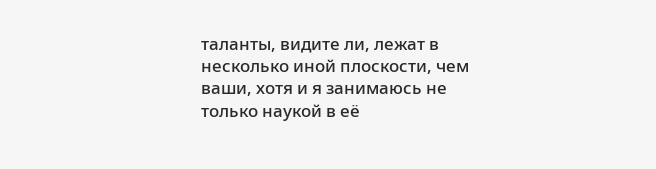таланты, видите ли, лежат в несколько иной плоскости, чем ваши, хотя и я занимаюсь не только наукой в её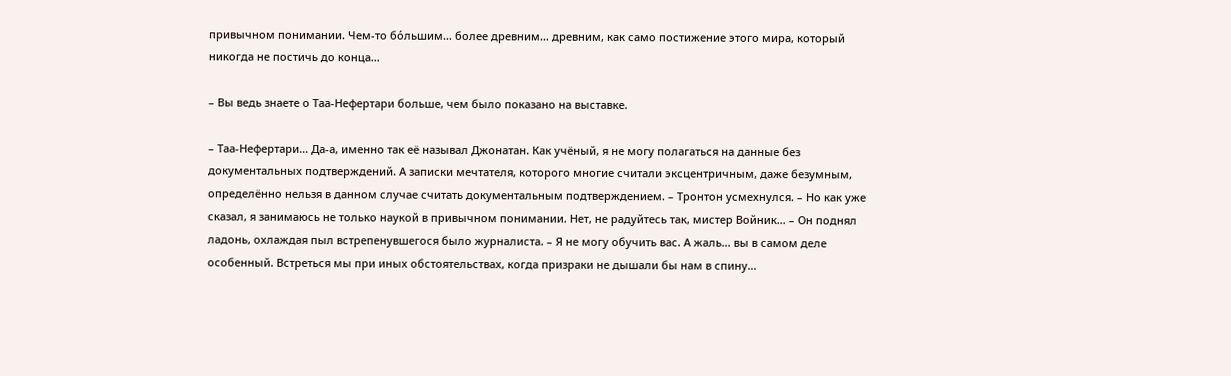привычном понимании. Чем-то бо́льшим… более древним… древним, как само постижение этого мира, который никогда не постичь до конца…

– Вы ведь знаете о Таа-Нефертари больше, чем было показано на выставке.

– Таа-Нефертари… Да-а, именно так её называл Джонатан. Как учёный, я не могу полагаться на данные без документальных подтверждений. А записки мечтателя, которого многие считали эксцентричным, даже безумным, определённо нельзя в данном случае считать документальным подтверждением. – Тронтон усмехнулся. – Но как уже сказал, я занимаюсь не только наукой в привычном понимании. Нет, не радуйтесь так, мистер Войник… – Он поднял ладонь, охлаждая пыл встрепенувшегося было журналиста. – Я не могу обучить вас. А жаль… вы в самом деле особенный. Встреться мы при иных обстоятельствах, когда призраки не дышали бы нам в спину…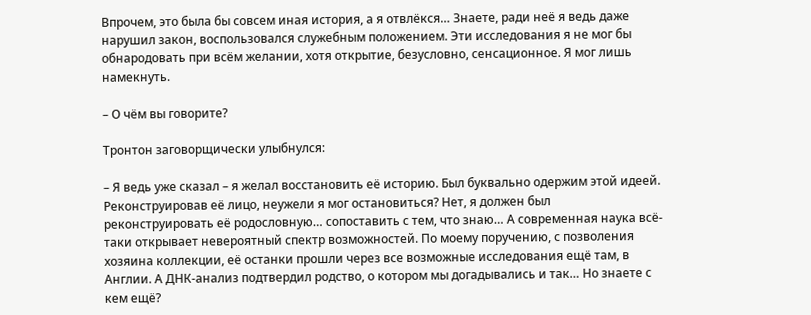Впрочем, это была бы совсем иная история, а я отвлёкся… Знаете, ради неё я ведь даже нарушил закон, воспользовался служебным положением. Эти исследования я не мог бы обнародовать при всём желании, хотя открытие, безусловно, сенсационное. Я мог лишь намекнуть.

– О чём вы говорите?

Тронтон заговорщически улыбнулся:

– Я ведь уже сказал – я желал восстановить её историю. Был буквально одержим этой идеей. Реконструировав её лицо, неужели я мог остановиться? Нет, я должен был реконструировать её родословную… сопоставить с тем, что знаю… А современная наука всё-таки открывает невероятный спектр возможностей. По моему поручению, с позволения хозяина коллекции, её останки прошли через все возможные исследования ещё там, в Англии. А ДНК-анализ подтвердил родство, о котором мы догадывались и так… Но знаете с кем ещё?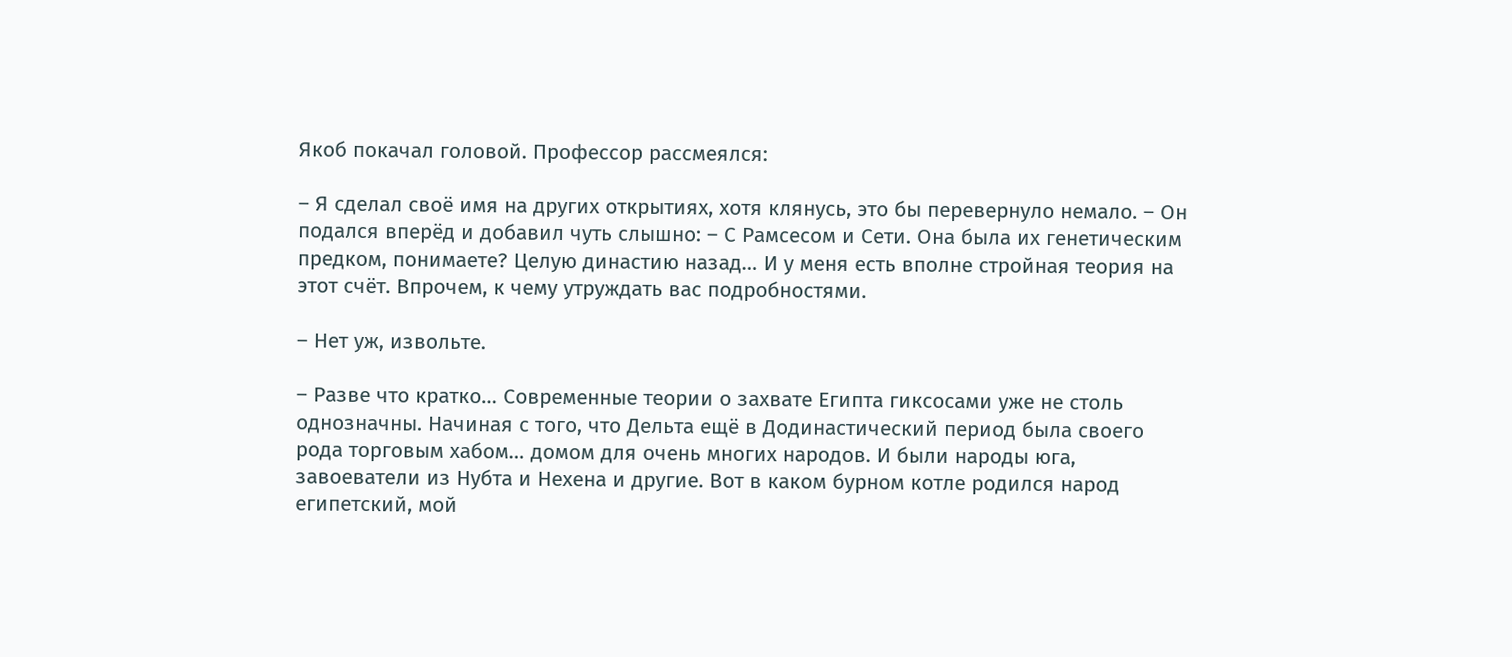Якоб покачал головой. Профессор рассмеялся:

– Я сделал своё имя на других открытиях, хотя клянусь, это бы перевернуло немало. – Он подался вперёд и добавил чуть слышно: – С Рамсесом и Сети. Она была их генетическим предком, понимаете? Целую династию назад… И у меня есть вполне стройная теория на этот счёт. Впрочем, к чему утруждать вас подробностями.

– Нет уж, извольте.

– Разве что кратко… Современные теории о захвате Египта гиксосами уже не столь однозначны. Начиная с того, что Дельта ещё в Додинастический период была своего рода торговым хабом… домом для очень многих народов. И были народы юга, завоеватели из Нубта и Нехена и другие. Вот в каком бурном котле родился народ египетский, мой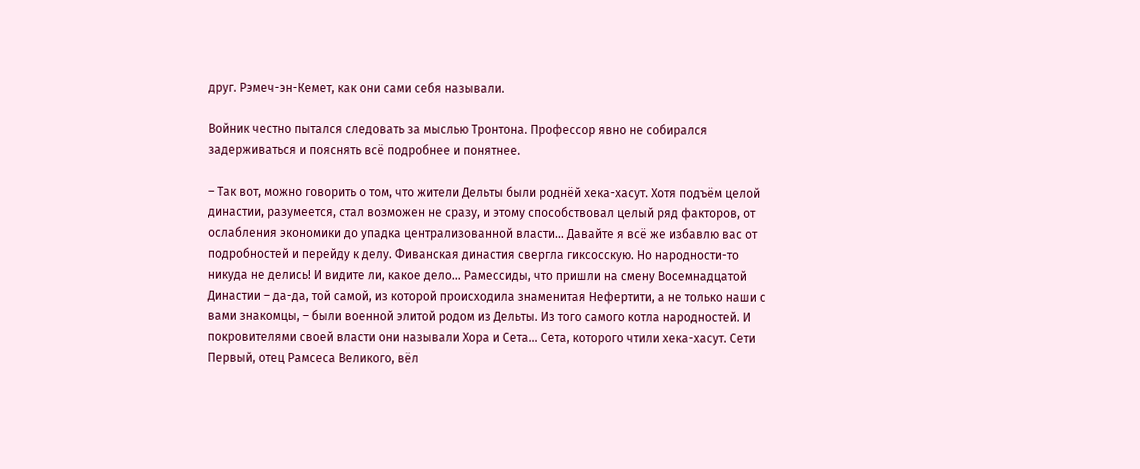друг. Рэмеч-эн-Кемет, как они сами себя называли.

Войник честно пытался следовать за мыслью Тронтона. Профессор явно не собирался задерживаться и пояснять всё подробнее и понятнее.

– Так вот, можно говорить о том, что жители Дельты были роднёй хека-хасут. Хотя подъём целой династии, разумеется, стал возможен не сразу, и этому способствовал целый ряд факторов, от ослабления экономики до упадка централизованной власти… Давайте я всё же избавлю вас от подробностей и перейду к делу. Фиванская династия свергла гиксосскую. Но народности-то никуда не делись! И видите ли, какое дело… Рамессиды, что пришли на смену Восемнадцатой Династии – да-да, той самой, из которой происходила знаменитая Нефертити, а не только наши с вами знакомцы, – были военной элитой родом из Дельты. Из того самого котла народностей. И покровителями своей власти они называли Хора и Сета… Сета, которого чтили хека-хасут. Сети Первый, отец Рамсеса Великого, вёл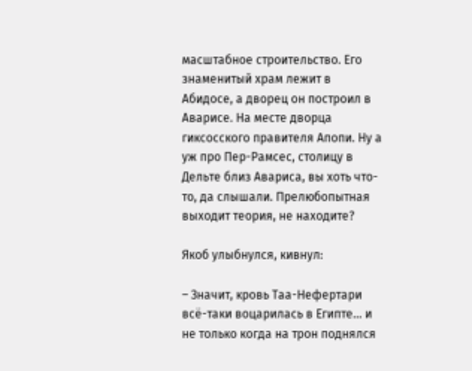масштабное строительство. Его знаменитый храм лежит в Абидосе, а дворец он построил в Аварисе. На месте дворца гиксосского правителя Апопи. Ну а уж про Пер-Рамсес, столицу в Дельте близ Авариса, вы хоть что-то, да слышали. Прелюбопытная выходит теория, не находите?

Якоб улыбнулся, кивнул:

– Значит, кровь Таа-Нефертари всё-таки воцарилась в Египте… и не только когда на трон поднялся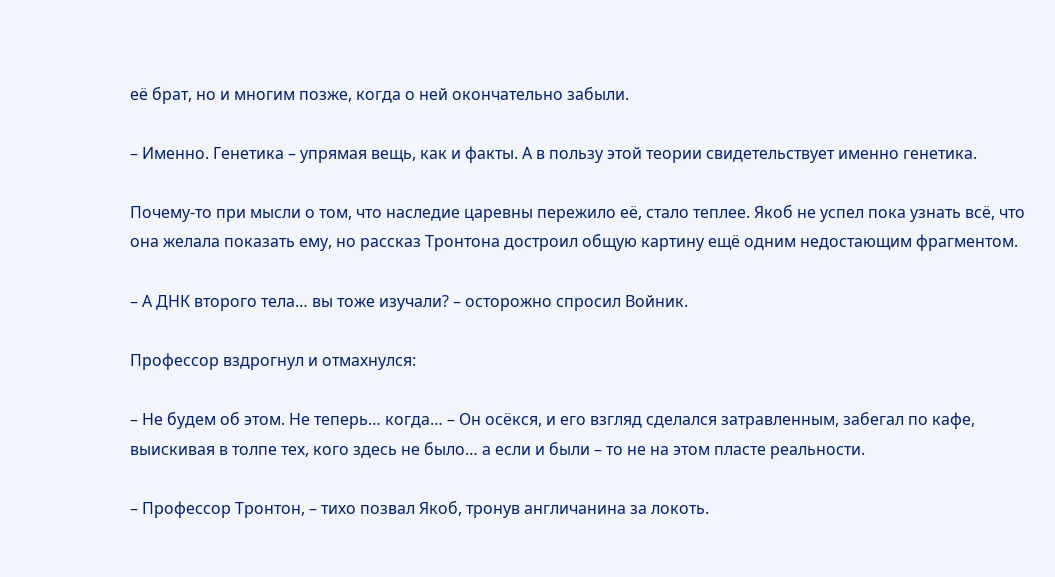её брат, но и многим позже, когда о ней окончательно забыли.

– Именно. Генетика – упрямая вещь, как и факты. А в пользу этой теории свидетельствует именно генетика.

Почему-то при мысли о том, что наследие царевны пережило её, стало теплее. Якоб не успел пока узнать всё, что она желала показать ему, но рассказ Тронтона достроил общую картину ещё одним недостающим фрагментом.

– А ДНК второго тела… вы тоже изучали? – осторожно спросил Войник.

Профессор вздрогнул и отмахнулся:

– Не будем об этом. Не теперь… когда… – Он осёкся, и его взгляд сделался затравленным, забегал по кафе, выискивая в толпе тех, кого здесь не было… а если и были – то не на этом пласте реальности.

– Профессор Тронтон, – тихо позвал Якоб, тронув англичанина за локоть.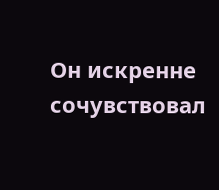Он искренне сочувствовал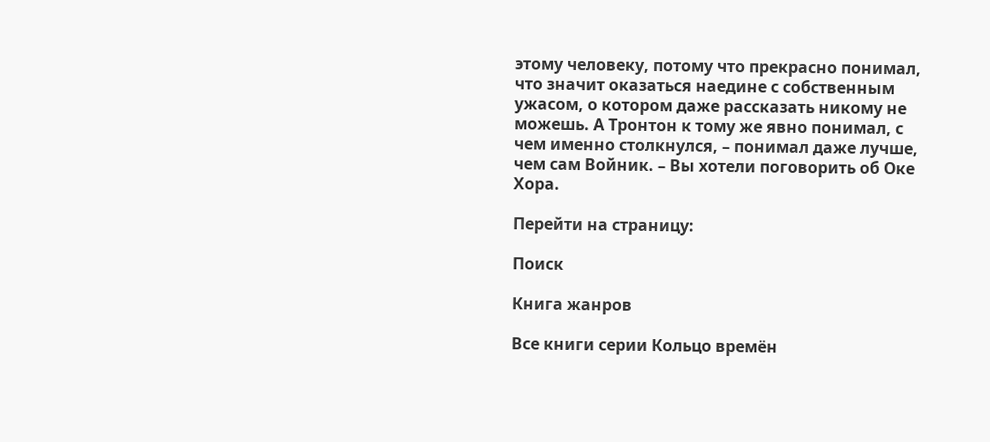этому человеку, потому что прекрасно понимал, что значит оказаться наедине с собственным ужасом, о котором даже рассказать никому не можешь. А Тронтон к тому же явно понимал, с чем именно столкнулся, – понимал даже лучше, чем сам Войник. – Вы хотели поговорить об Оке Хора.

Перейти на страницу:

Поиск

Книга жанров

Все книги серии Кольцо времён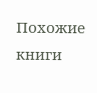Похожие книги